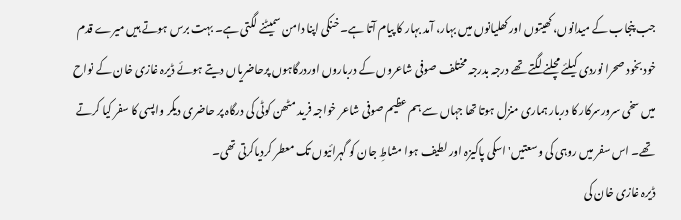جب پنجاب کے میدانوں، کھیتوں اور کھلیانوں میں بہار، آمد بہار کا پیام آتا ہے۔ خنکی اپنا دامن سمیٹنے لگتی ہے۔ بہت برس ہوتے ہیں میرے قدم خود بخود صحرا نوردی کیلئے مچلنے لگتے تھے درجہ بدرجہ مختلف صوفی شاعروں کے درباروں اوردرگاہوں پرحاضریاں دیتے ہوئے ڈیرہ غازی خان کے نواح میں سخی سرورسرکار کا دربار ہماری منزل ہوتا تھا جہاں سے ہم عظیم صوفی شاعر خواجہ فرید مٹھن کوٹی کی درگاہ پر حاضری دیکر واپسی کا سفر کیا کرتے تھے۔ اس سفر میں روہی کی وسعتیں' اسکی پاکیزہ اور لطیف ہوا مشاطِ جان کو گہرائیوں تک معطر کردیاکرتی تھی۔
ڈیرہ غازی خان کی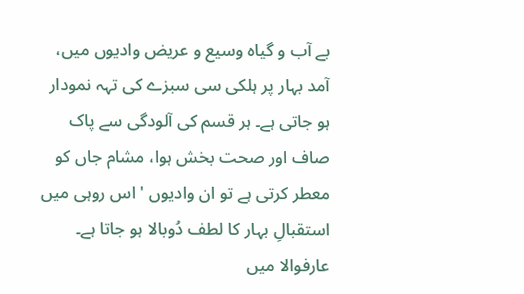بے آب و گیاہ وسیع و عریض وادیوں میں، آمد بہار پر ہلکی سی سبزے کی تہہ نمودار ہو جاتی ہے۔ ہر قسم کی آلودگی سے پاک صاف اور صحت بخش ہوا، مشام جاں کو معطر کرتی ہے تو ان وادیوں ' اس روہی میں استقبالِ بہار کا لطف دُوبالا ہو جاتا ہے۔ عارفوالا میں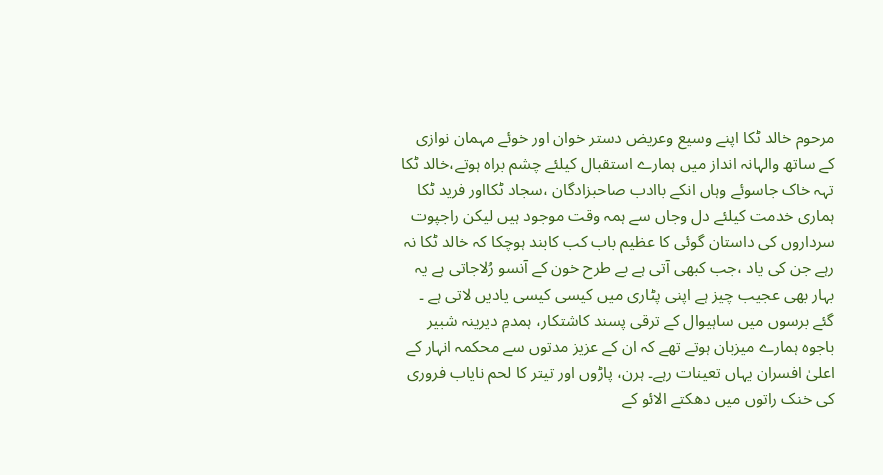مرحوم خالد ٹکا اپنے وسیع وعریض دستر خوان اور خوئے مہمان نوازی کے ساتھ والہانہ انداز میں ہمارے استقبال کیلئے چشم براہ ہوتے،خالد ٹکا تہہ خاک جاسوئے وہاں انکے باادب صاحبزادگان ،سجاد ٹکااور فرید ٹکا ہماری خدمت کیلئے دل وجاں سے ہمہ وقت موجود ہیں لیکن راجپوت سرداروں کی داستان گوئی کا عظیم باب کب کابند ہوچکا کہ خالد ٹکا نہ رہے جن کی یاد ،جب کبھی آتی ہے بے طرح خون کے آنسو رُلاجاتی ہے یہ بہار بھی عجیب چیز ہے اپنی پٹاری میں کیسی کیسی یادیں لاتی ہے ۔
گئے برسوں میں ساہیوال کے ترقی پسند کاشتکار، ہمدمِ دیرینہ شبیر باجوہ ہمارے میزبان ہوتے تھے کہ ان کے عزیز مدتوں سے محکمہ انہار کے اعلیٰ افسران یہاں تعینات رہے۔ ہرن، پاڑوں اور تیتر کا لحم نایاب فروری کی خنک راتوں میں دھکتے الائو کے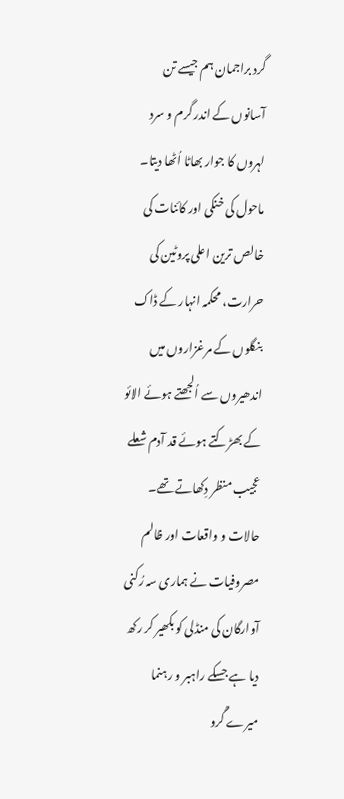گرد براجمان ہم جیسے تن آسانوں کے اندر گرم و سرد لہروں کا جوار بھاٹا اُٹھا دیتا۔ ماحول کی خنکی اور کائنات کی خالص ترین اعلی پروٹین کی حرارت، محکمہ انہار کے ڈاک بنگلوں کے مرغزاروں میں اندھیروں سے اُلجھتے ہوئے الائو کے بھڑکتے ہوئے قد آدم شعلے عجیب منظر دِکھاتے تھے۔ حالات و واقعات اور ظالم مصروفیات نے ہماری سہ رُکنی آوارگان کی منڈلی کو بکھیر کر رکھ دیا ہے جسکے راہبر و رہنما میرے گْرو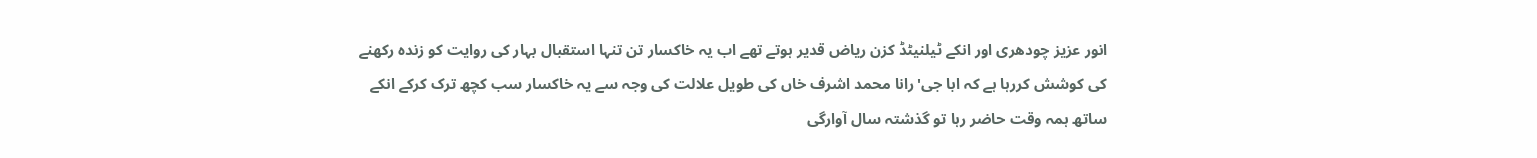انور عزیز چودھری اور انکے ٹیلنیٹڈ کزن ریاض قدیر ہوتے تھے اب یہ خاکسار تن تنہا استقبال بہار کی روایت کو زندہ رکھنے کی کوشش کررہا ہے کہ ابا جی'رانا محمد اشرف خاں کی طویل علالت کی وجہ سے یہ خاکسار سب کچھ ترک کرکے انکے ساتھ ہمہ وقت حاضر رہا تو گذشتہ سال آوارگی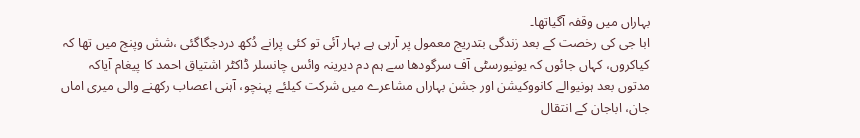بہاراں میں وقفہ آگیاتھا۔
ابا جی کی رخصت کے بعد زندگی بتدریج معمول پر آرہی ہے بہار آئی تو کئی پرانے دُکھ دردجگاگئی ،شش وپنج میں تھا کہ کیاکروں، کہاں جائوں کہ یونیورسٹی آف سرگودھا سے ہم دم دیرینہ وائس چانسلر ڈاکٹر اشتیاق احمد کا پیغام آیاکہ مدتوں بعد ہونیوالے کانووکیشن اور جشن بہاراں مشاعرے میں شرکت کیلئے پہنچو، آہنی اعصاب رکھنے والی میری اماں جان، اباجان کے انتقال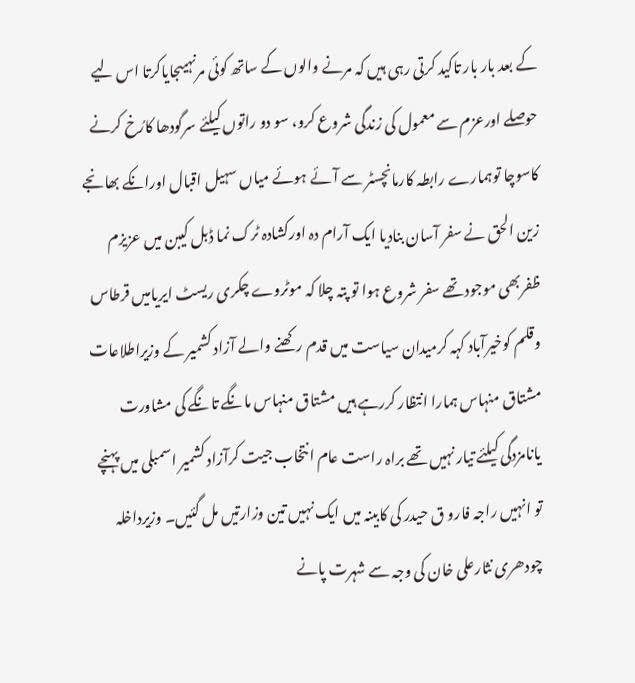کے بعد بار بار تاکید کرتی رہی ہیں کہ مرنے والوں کے ساتھ کوئی مرنہیںجایاکرتا اس لیے حوصلے اورعزم سے معمول کی زندگی شروع کرو، سو دو راتوں کیلئے سرگودھا کارُخ کرنے کاسوچا توہمارے رابطہ کارمانچسٹر سے آئے ہوئے میاں سہیل اقبال اورانکے بھانجے زین الحق نے سفر آسان بنادیا ایک آرام دہ اورکشادہ ٹرک نما ڈبل کیبن میں عزیزم ظفربھی موجود تھے سفر شروع ہوا تو پتہ چلا کہ موٹروے چکری ریسٹ ایریامیں قرطاس وقلم کوخیرآباد کہہ کرمیدان سیاست میں قدم رکھنے والے آزاد کشمیر کے وزیراطلاعات مشتاق منہاس ہمارا انتظار کررہے ہیں مشتاق منہاس مانگے تانگے کی مشاورت یانامزدگی کیلئے تیار نہیں تھے براہ راست عام انتخاب جیت کرآزاد کشمیر اسمبلی میں پہنچے تو انہیں راجہ فارو ق حیدر کی کابینہ میں ایک نہیں تین وزارتیں مل گئیں۔ وزیرداخلہ چودھری نثارعلی خان کی وجہ سے شہرت پانے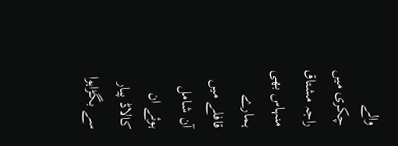والے چکری میں راجہ مشتاق منہاس بھی ہمارے قافلے میں آن شامل ہوئے ان کالاڈ پیار سے بگڑاہوا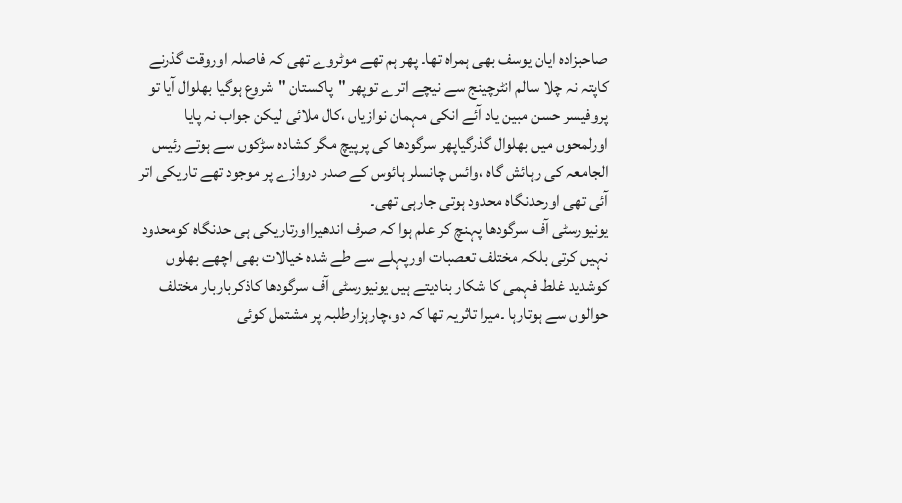صاحبزادہ ایان یوسف بھی ہمراہ تھا۔ پھر ہم تھے موٹروے تھی کہ فاصلہ اوروقت گذرنے کاپتہ نہ چلا سالم انٹرچینج سے نیچے اترے توپھر "پاکستان "شروع ہوگیا بھلوال آیا تو پروفیسر حسن مبین یاد آئے انکی مہمان نوازیاں ،کال ملائی لیکن جواب نہ پایا اورلمحوں میں بھلوال گذرگیاپھر سرگودھا کی پرپیچ مگر کشادہ سڑکوں سے ہوتے رئیس الجامعہ کی رہائش گاہ ،وائس چانسلر ہائوس کے صدر دروازے پر موجود تھے تاریکی اتر آئی تھی اورحدنگاہ محدود ہوتی جارہی تھی۔
یونیورسٹی آف سرگودھا پہنچ کر علم ہوا کہ صرف اندھیرااورتاریکی ہی حدنگاہ کومحدود نہیں کرتی بلکہ مختلف تعصبات اورپہلے سے طے شدہ خیالات بھی اچھے بھلوں کوشدید غلط فہمی کا شکار بنادیتے ہیں یونیورسٹی آف سرگودھا کاذکرباربار مختلف حوالوں سے ہوتارہا ۔میرا تاثریہ تھا کہ دو،چارہزارطلبہ پر مشتمل کوئی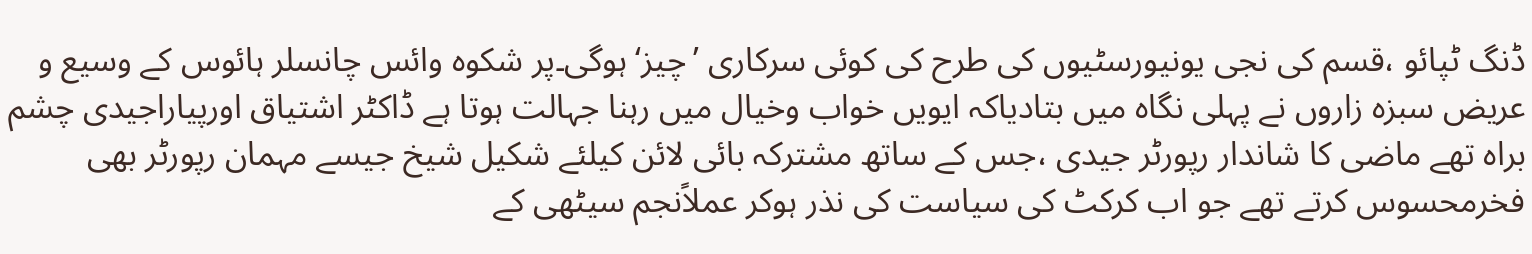ڈنگ ٹپائو ،قسم کی نجی یونیورسٹیوں کی طرح کی کوئی سرکاری ’چیز‘ ہوگی۔پر شکوہ وائس چانسلر ہائوس کے وسیع و عریض سبزہ زاروں نے پہلی نگاہ میں بتادیاکہ ایویں خواب وخیال میں رہنا جہالت ہوتا ہے ڈاکٹر اشتیاق اورپیاراجیدی چشم براہ تھے ماضی کا شاندار رپورٹر جیدی ،جس کے ساتھ مشترکہ بائی لائن کیلئے شکیل شیخ جیسے مہمان رپورٹر بھی فخرمحسوس کرتے تھے جو اب کرکٹ کی سیاست کی نذر ہوکر عملاًنجم سیٹھی کے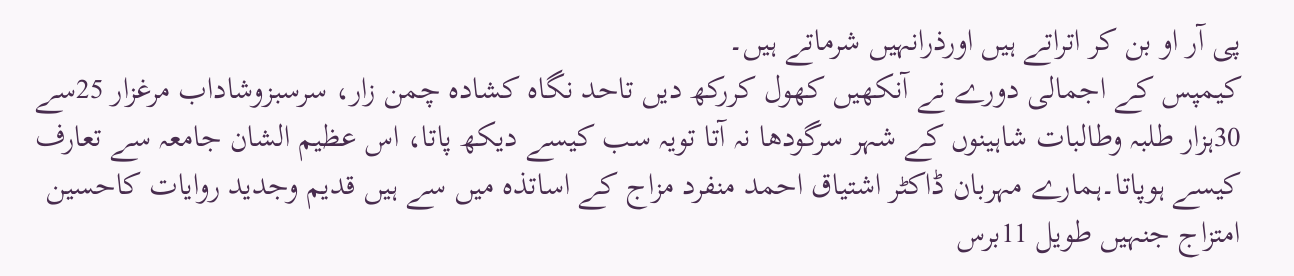پی آر او بن کر اتراتے ہیں اورذرانہیں شرماتے ہیں۔
کیمپس کے اجمالی دورے نے آنکھیں کھول کررکھ دیں تاحد نگاہ کشادہ چمن زار، سرسبزوشاداب مرغزار 25سے 30ہزار طلبہ وطالبات شاہینوں کے شہر سرگودھا نہ آتا تویہ سب کیسے دیکھ پاتا، اس عظیم الشان جامعہ سے تعارف کیسے ہوپاتا۔ہمارے مہربان ڈاکٹر اشتیاق احمد منفرد مزاج کے اساتذہ میں سے ہیں قدیم وجدید روایات کاحسین امتزاج جنہیں طویل 11برس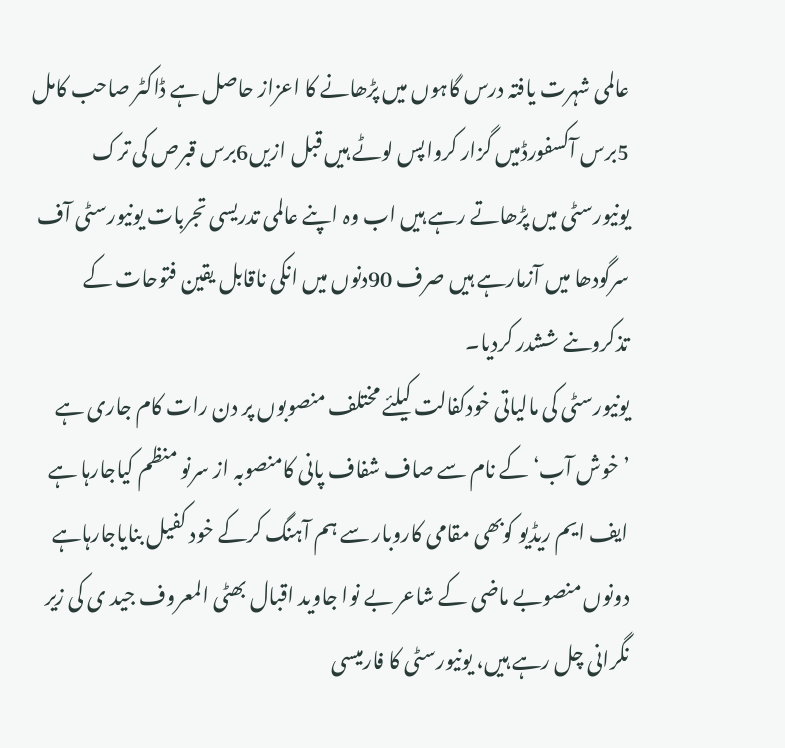عالمی شہرت یافتہ درس گاہوں میں پڑھانے کا اعزاز حاصل ہے ڈاکٹر صاحب کامل 5برس آکسفورڈمیں گزار کرواپس لوٹے ہیں قبل ازیں6برس قبرص کی ترک یونیورسٹی میں پڑھاتے رہے ہیں اب وہ اپنے عالمی تدریسی تجربات یونیورسٹی آف سرگودھا میں آزمارہے ہیں صرف 90دنوں میں انکی ناقابل یقین فتوحات کے تذکروںنے ششدر کردیا۔
یونیورسٹی کی مالیاتی خودکفالت کیلئے مختلف منصوبوں پر دن رات کام جاری ہے ’خوش آب‘ کے نام سے صاف شفاف پانی کامنصوبہ از سرنو منظم کیاجارہا ہے ایف ایم ریڈیو کوبھی مقامی کاروبار سے ہم آہنگ کرکے خود کفیل بنایاجارہاہے دونوں منصوبے ماضی کے شاعر بے نوا جاوید اقبال بھٹی المعروف جید ی کی زیر نگرانی چل رہے ہیں، یونیورسٹی کا فارمیسی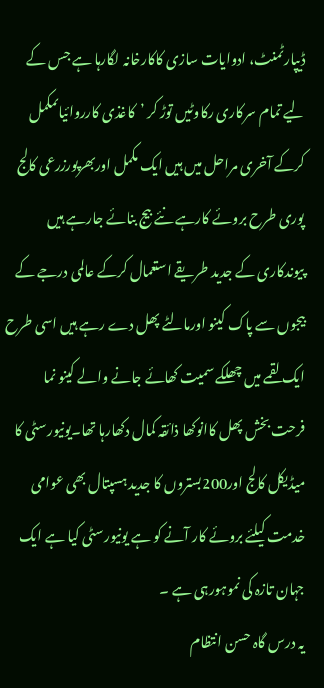ڈیپارٹمنٹ، ادوایات سازی کاکارخانہ لگارہا ہے جس کے لیے تمام سرکاری رکاوٹیں توڑ کر ’کاغذی کارروائیاںمکمل کرکے آخری مراحل میں ہیں ایک مکمل اوربھرپورزرعی کالج پوری طرح بروئے کارہے نئے بیج بنائے جارہے ہیں پیوندکاری کے جدید طریقے استعمال کرکے عالمی درجے کے بیجوں سے پاک کینو اورمالٹے پھل دے رہے ہیں اسی طرح ایک لقمے میں چھلکے سمیت کھائے جانے والے کینو نما فرحت بخش پھل کاانوکھا ذائقہ کمال دکھارہا تھا۔یونیورسٹی کا میڈیکل کالج اور200بستروں کا جدید ہسپتال بھی عوامی خدمت کیلئے بروئے کار آنے کو ہے یونیورسٹی کیا ہے ایک جہان تازہ کی نموہورہی ہے ۔
یہ درس گاہ حسن انتظام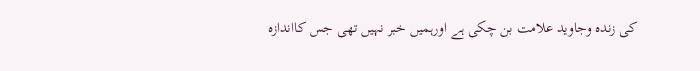کی زندہ وجاوید علامت بن چکی ہے اورہمیں خبر نہیں تھی جس کااندازہ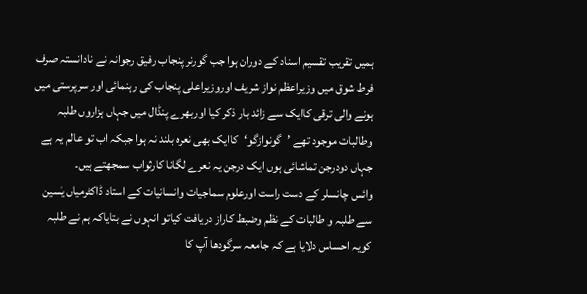ہمیں تقریب تقسیم اسناد کے دوران ہوا جب گورنر پنجاب رفیق رجوانہ نے نادانستہ صرف فرط شوق میں وزیراعظم نواز شریف اوروزیراعلی پنجاب کی رہنمائی اور سرپرستی میں ہونے والی ترقی کاایک سے زائد بار ذکر کیا اوربھرے پنڈال میں جہاں ہزاروں طلبہ وطالبات موجود تھے ’گونوازگو‘کاایک بھی نعرہ بلند نہ ہوا جبکہ اب تو عالم یہ ہے جہاں دودرجن تماشائی ہوں ایک درجن یہ نعرے لگانا کارثواب سمجھتے ہیں۔
وائس چانسلر کے دست راست اورعلوم سماجیات وانسانیات کے استاد ڈاکٹرمیاں یٰسین سے طلبہ و طالبات کے نظم وضبط کاراز دریافت کیاتو انہوں نے بتایاکہ ہم نے طلبہ کویہ احساس دلایا ہے کہ جامعہ سرگودھا آپ کا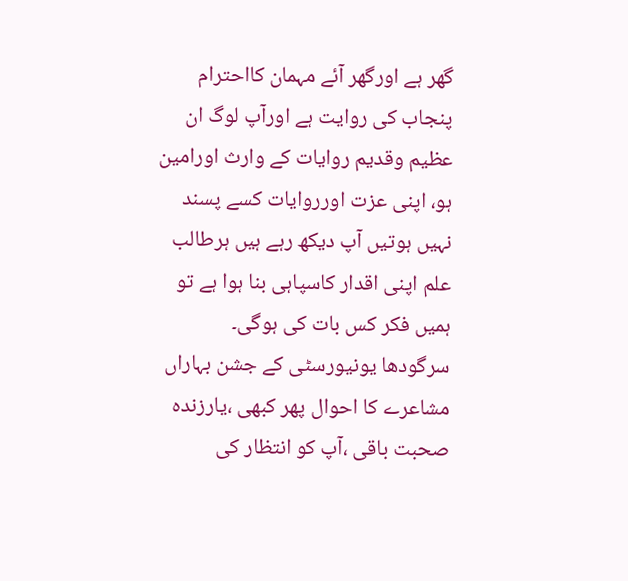گھر ہے اورگھر آئے مہمان کااحترام پنجاب کی روایت ہے اورآپ لوگ ان عظیم وقدیم روایات کے وارث اورامین ہو، اپنی عزت اورروایات کسے پسند نہیں ہوتیں آپ دیکھ رہے ہیں ہرطالب علم اپنی اقدار کاسپاہی بنا ہوا ہے تو ہمیں فکر کس بات کی ہوگی۔
سرگودھا یونیورسٹی کے جشن بہاراں مشاعرے کا احوال پھر کبھی ،یارزندہ صحبت باقی ،آپ کو انتظار کی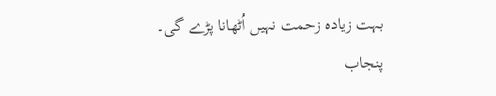بہت زیادہ زحمت نہیں اُٹھانا پڑے گی۔
پنجاب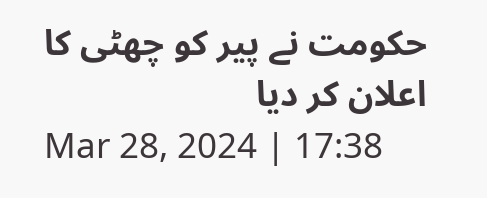حکومت نے پیر کو چھٹی کا اعلان کر دیا
Mar 28, 2024 | 17:38